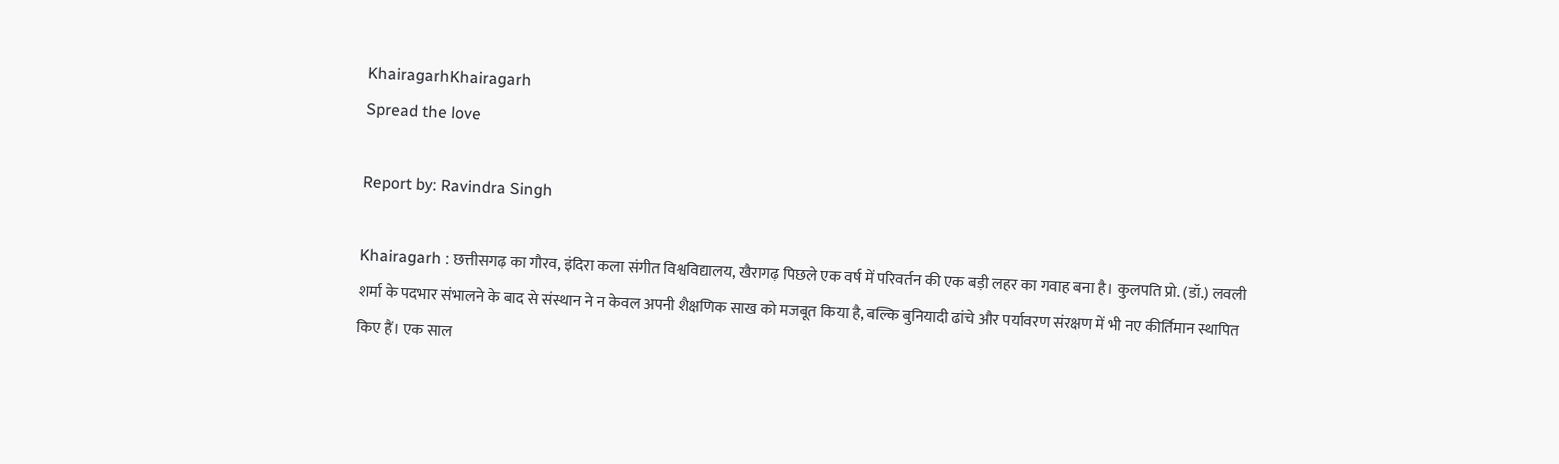KhairagarhKhairagarh
Spread the love

Report by: Ravindra Singh

Khairagarh : छत्तीसगढ़ का गौरव, इंदिरा कला संगीत विश्वविद्यालय, खैरागढ़ पिछले एक वर्ष में परिवर्तन की एक बड़ी लहर का गवाह बना है। कुलपति प्रो. (डॉ.) लवली शर्मा के पदभार संभालने के बाद से संस्थान ने न केवल अपनी शैक्षणिक साख को मजबूत किया है, बल्कि बुनियादी ढांचे और पर्यावरण संरक्षण में भी नए कीर्तिमान स्थापित किए हैं। एक साल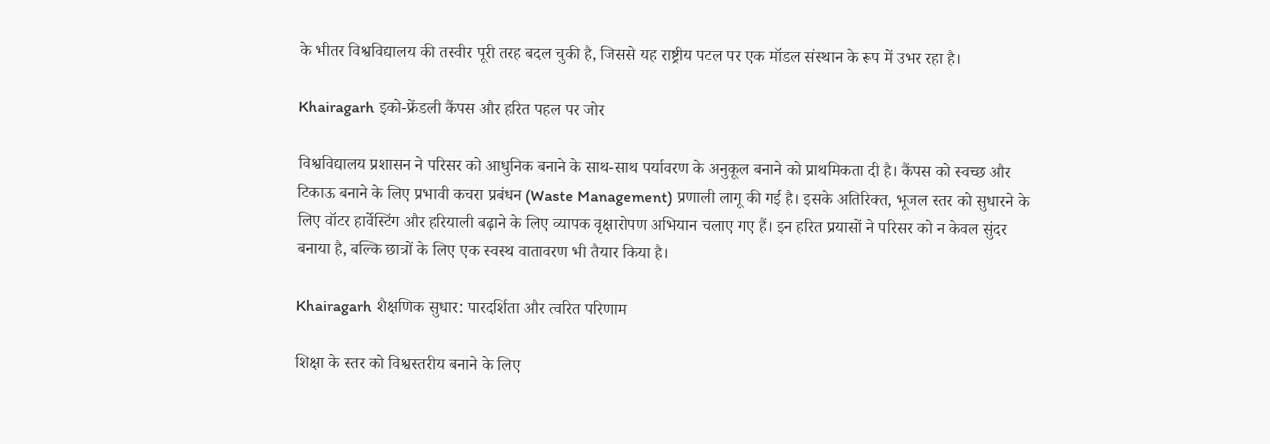के भीतर विश्वविद्यालय की तस्वीर पूरी तरह बदल चुकी है, जिससे यह राष्ट्रीय पटल पर एक मॉडल संस्थान के रूप में उभर रहा है।

Khairagarh इको-फ्रेंडली कैंपस और हरित पहल पर जोर

विश्वविद्यालय प्रशासन ने परिसर को आधुनिक बनाने के साथ-साथ पर्यावरण के अनुकूल बनाने को प्राथमिकता दी है। कैंपस को स्वच्छ और टिकाऊ बनाने के लिए प्रभावी कचरा प्रबंधन (Waste Management) प्रणाली लागू की गई है। इसके अतिरिक्त, भूजल स्तर को सुधारने के लिए वॉटर हार्वेस्टिंग और हरियाली बढ़ाने के लिए व्यापक वृक्षारोपण अभियान चलाए गए हैं। इन हरित प्रयासों ने परिसर को न केवल सुंदर बनाया है, बल्कि छात्रों के लिए एक स्वस्थ वातावरण भी तैयार किया है।

Khairagarh शैक्षणिक सुधार: पारदर्शिता और त्वरित परिणाम

शिक्षा के स्तर को विश्वस्तरीय बनाने के लिए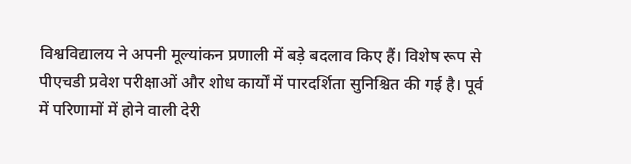विश्वविद्यालय ने अपनी मूल्यांकन प्रणाली में बड़े बदलाव किए हैं। विशेष रूप से पीएचडी प्रवेश परीक्षाओं और शोध कार्यों में पारदर्शिता सुनिश्चित की गई है। पूर्व में परिणामों में होने वाली देरी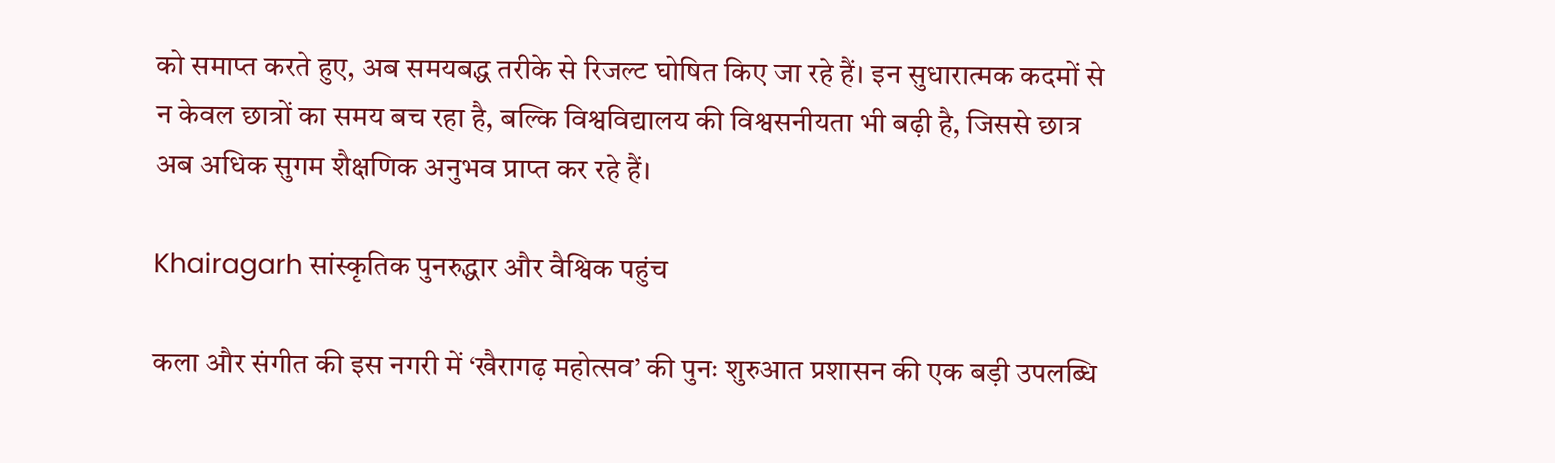को समाप्त करते हुए, अब समयबद्ध तरीके से रिजल्ट घोषित किए जा रहे हैं। इन सुधारात्मक कदमों से न केवल छात्रों का समय बच रहा है, बल्कि विश्वविद्यालय की विश्वसनीयता भी बढ़ी है, जिससे छात्र अब अधिक सुगम शैक्षणिक अनुभव प्राप्त कर रहे हैं।

Khairagarh सांस्कृतिक पुनरुद्धार और वैश्विक पहुंच

कला और संगीत की इस नगरी में ‘खैरागढ़ महोत्सव’ की पुनः शुरुआत प्रशासन की एक बड़ी उपलब्धि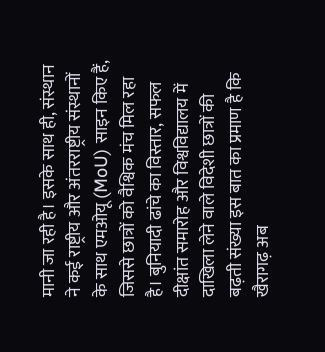मानी जा रही है। इसके साथ ही, संस्थान ने कई राष्ट्रीय और अंतरराष्ट्रीय संस्थानों के साथ एमओयू (MoU) साइन किए हैं, जिससे छात्रों को वैश्विक मंच मिल रहा है। बुनियादी ढांचे का विस्तार, सफल दीक्षांत समारोह और विश्वविद्यालय में दाखिला लेने वाले विदेशी छात्रों की बढ़ती संख्या इस बात का प्रमाण है कि खैरागढ़ अब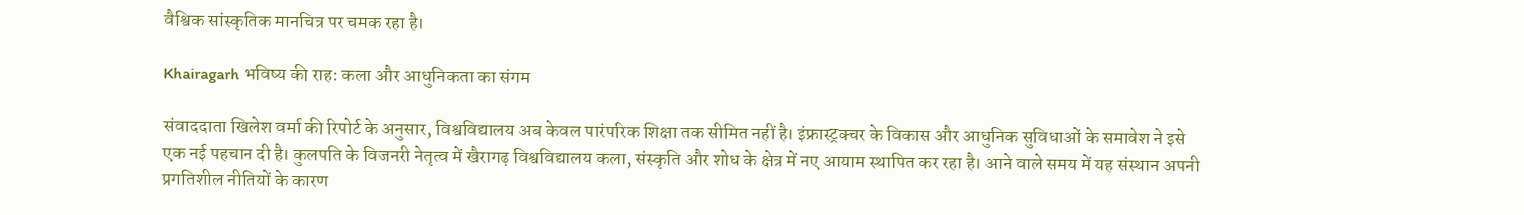वैश्विक सांस्कृतिक मानचित्र पर चमक रहा है।

Khairagarh भविष्य की राह: कला और आधुनिकता का संगम

संवाददाता खिलेश वर्मा की रिपोर्ट के अनुसार, विश्वविद्यालय अब केवल पारंपरिक शिक्षा तक सीमित नहीं है। इंफ्रास्ट्रक्चर के विकास और आधुनिक सुविधाओं के समावेश ने इसे एक नई पहचान दी है। कुलपति के विजनरी नेतृत्व में खैरागढ़ विश्वविद्यालय कला, संस्कृति और शोध के क्षेत्र में नए आयाम स्थापित कर रहा है। आने वाले समय में यह संस्थान अपनी प्रगतिशील नीतियों के कारण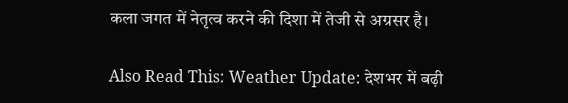कला जगत में नेतृत्व करने की दिशा में तेजी से अग्रसर है।

Also Read This: Weather Update: देशभर में बढ़ी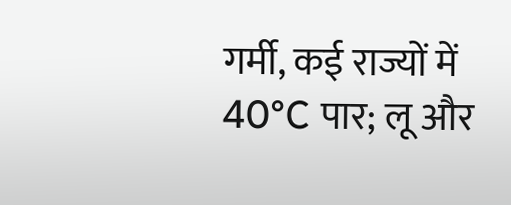गर्मी, कई राज्यों में 40°C पार; लू और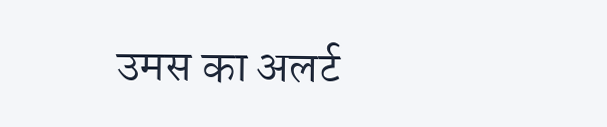उमस का अलर्ट